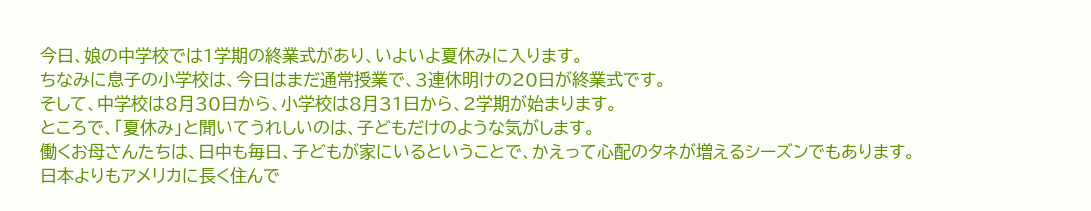今日、娘の中学校では1学期の終業式があり、いよいよ夏休みに入ります。
ちなみに息子の小学校は、今日はまだ通常授業で、3連休明けの20日が終業式です。
そして、中学校は8月30日から、小学校は8月31日から、2学期が始まります。
ところで、「夏休み」と聞いてうれしいのは、子どもだけのような気がします。
働くお母さんたちは、日中も毎日、子どもが家にいるということで、かえって心配のタネが増えるシーズンでもあります。
日本よりもアメリカに長く住んで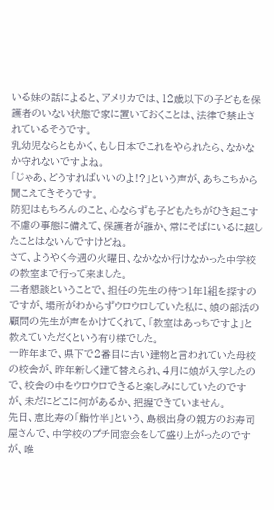いる妹の話によると、アメリカでは、12歳以下の子どもを保護者のいない状態で家に置いておくことは、法律で禁止されているそうです。
乳幼児ならともかく、もし日本でこれをやられたら、なかなか守れないですよね。
「じゃあ、どうすればいいのよ!?」という声が、あちこちから聞こえてきそうです。
防犯はもちろんのこと、心ならずも子どもたちがひき起こす不慮の事態に備えて、保護者が誰か、常にそばにいるに越したことはないんですけどね。
さて、ようやく今週の火曜日、なかなか行けなかった中学校の教室まで行って来ました。
二者懇談ということで、担任の先生の待つ1年1組を探すのですが、場所がわからずウロウロしていた私に、娘の部活の顧問の先生が声をかけてくれて、「教室はあっちですよ」と教えていただくという有り様でした。
一昨年まで、県下で2番目に古い建物と言われていた母校の校舎が、昨年新しく建て替えられ、4月に娘が入学したので、校舎の中をウロウロできると楽しみにしていたのですが、未だにどこに何があるか、把握できていません。
先日、恵比寿の「鮨竹半」という、島根出身の親方のお寿司屋さんで、中学校のプチ同窓会をして盛り上がったのですが、唯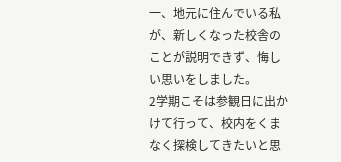一、地元に住んでいる私が、新しくなった校舎のことが説明できず、悔しい思いをしました。
2学期こそは参観日に出かけて行って、校内をくまなく探検してきたいと思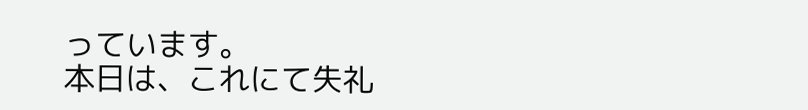っています。
本日は、これにて失礼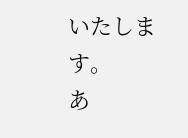いたします。
あ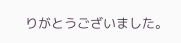りがとうございました。